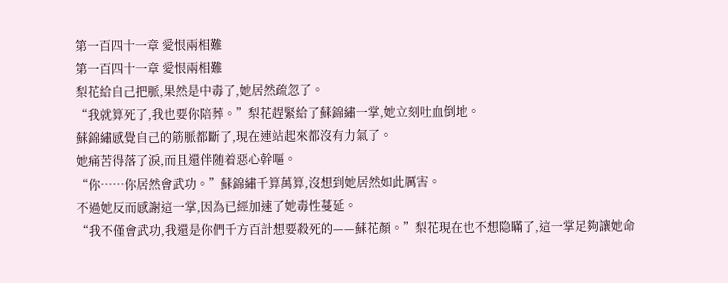第一百四十一章 愛恨兩相難
第一百四十一章 愛恨兩相難
梨花給自己把脈,果然是中毒了,她居然疏忽了。
“我就算死了,我也要你陪葬。”梨花趕緊給了蘇錦繡一掌,她立刻吐血倒地。
蘇錦繡感覺自己的筋脈都斷了,現在連站起來都沒有力氣了。
她痛苦得落了淚,而且還伴随着惡心幹嘔。
“你……你居然會武功。”蘇錦繡千算萬算,沒想到她居然如此厲害。
不過她反而感謝這一掌,因為已經加速了她毒性蔓延。
“我不僅會武功,我還是你們千方百計想要殺死的——蘇花顏。”梨花現在也不想隐瞞了,這一掌足夠讓她命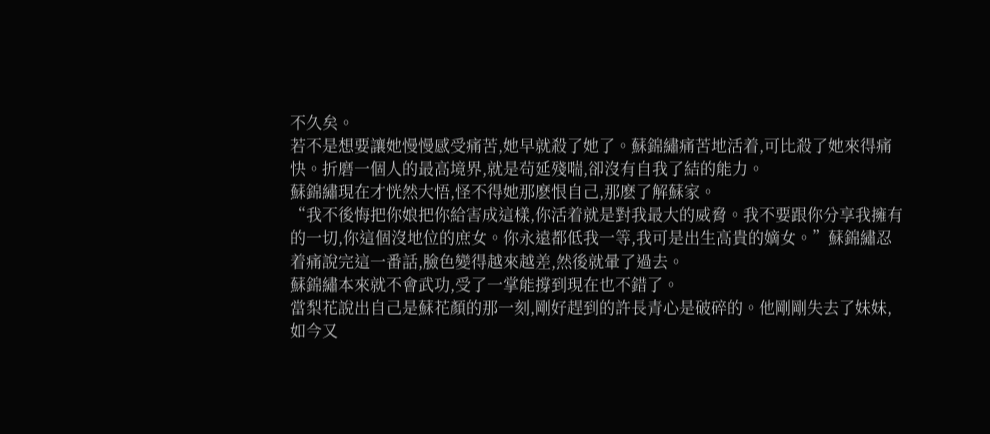不久矣。
若不是想要讓她慢慢感受痛苦,她早就殺了她了。蘇錦繡痛苦地活着,可比殺了她來得痛快。折磨一個人的最高境界,就是茍延殘喘,卻沒有自我了結的能力。
蘇錦繡現在才恍然大悟,怪不得她那麽恨自己,那麽了解蘇家。
“我不後悔把你娘把你給害成這樣,你活着就是對我最大的威脅。我不要跟你分享我擁有的一切,你這個沒地位的庶女。你永遠都低我一等,我可是出生高貴的嫡女。”蘇錦繡忍着痛說完這一番話,臉色變得越來越差,然後就暈了過去。
蘇錦繡本來就不會武功,受了一掌能撐到現在也不錯了。
當梨花說出自己是蘇花顏的那一刻,剛好趕到的許長青心是破碎的。他剛剛失去了妹妹,如今又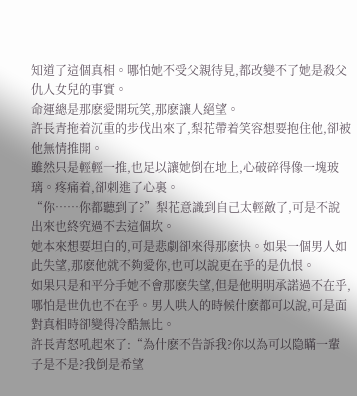知道了這個真相。哪怕她不受父親待見,都改變不了她是殺父仇人女兒的事實。
命運總是那麽愛開玩笑,那麽讓人絕望。
許長青拖着沉重的步伐出來了,梨花帶着笑容想要抱住他,卻被他無情推開。
雖然只是輕輕一推,也足以讓她倒在地上,心破碎得像一塊玻璃。疼痛着,卻刺進了心裏。
“你……你都聽到了?”梨花意識到自己太輕敵了,可是不說出來也終究過不去這個坎。
她本來想要坦白的,可是悲劇卻來得那麽快。如果一個男人如此失望,那麽他就不夠愛你,也可以說更在乎的是仇恨。
如果只是和平分手她不會那麽失望,但是他明明承諾過不在乎,哪怕是世仇也不在乎。男人哄人的時候什麽都可以說,可是面對真相時卻變得冷酷無比。
許長青怒吼起來了:“為什麽不告訴我?你以為可以隐瞞一輩子是不是?我倒是希望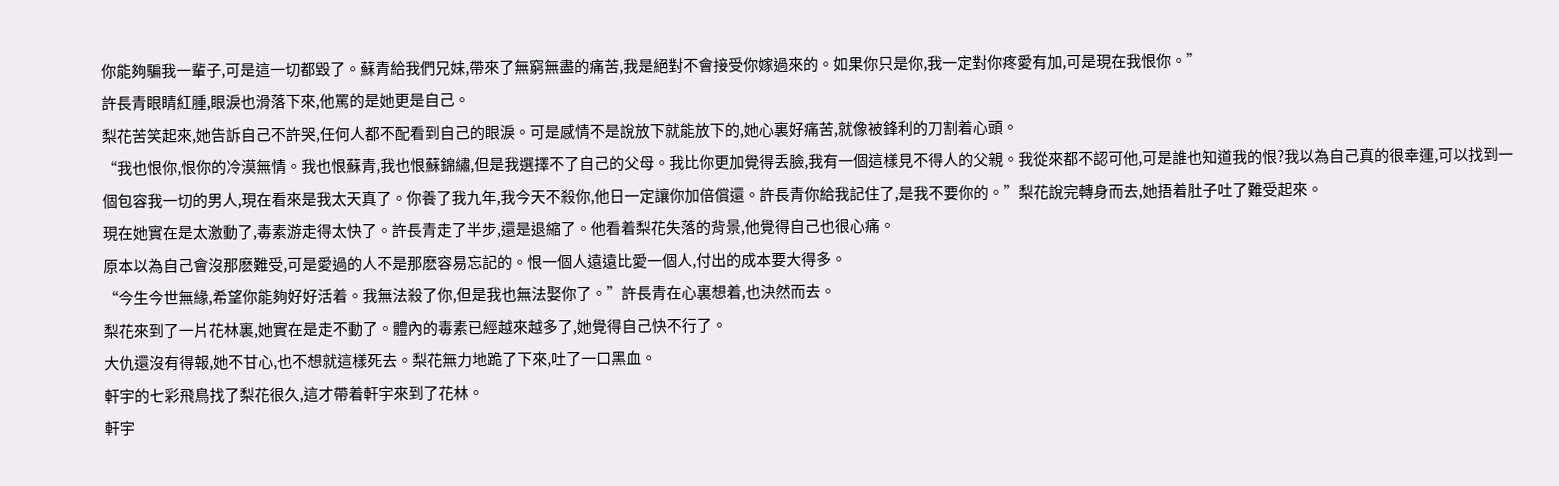你能夠騙我一輩子,可是這一切都毀了。蘇青給我們兄妹,帶來了無窮無盡的痛苦,我是絕對不會接受你嫁過來的。如果你只是你,我一定對你疼愛有加,可是現在我恨你。”
許長青眼睛紅腫,眼淚也滑落下來,他罵的是她更是自己。
梨花苦笑起來,她告訴自己不許哭,任何人都不配看到自己的眼淚。可是感情不是說放下就能放下的,她心裏好痛苦,就像被鋒利的刀割着心頭。
“我也恨你,恨你的冷漠無情。我也恨蘇青,我也恨蘇錦繡,但是我選擇不了自己的父母。我比你更加覺得丢臉,我有一個這樣見不得人的父親。我從來都不認可他,可是誰也知道我的恨?我以為自己真的很幸運,可以找到一個包容我一切的男人,現在看來是我太天真了。你養了我九年,我今天不殺你,他日一定讓你加倍償還。許長青你給我記住了,是我不要你的。”梨花說完轉身而去,她捂着肚子吐了難受起來。
現在她實在是太激動了,毒素游走得太快了。許長青走了半步,還是退縮了。他看着梨花失落的背景,他覺得自己也很心痛。
原本以為自己會沒那麽難受,可是愛過的人不是那麽容易忘記的。恨一個人遠遠比愛一個人,付出的成本要大得多。
“今生今世無緣,希望你能夠好好活着。我無法殺了你,但是我也無法娶你了。”許長青在心裏想着,也決然而去。
梨花來到了一片花林裏,她實在是走不動了。體內的毒素已經越來越多了,她覺得自己快不行了。
大仇還沒有得報,她不甘心,也不想就這樣死去。梨花無力地跪了下來,吐了一口黑血。
軒宇的七彩飛鳥找了梨花很久,這才帶着軒宇來到了花林。
軒宇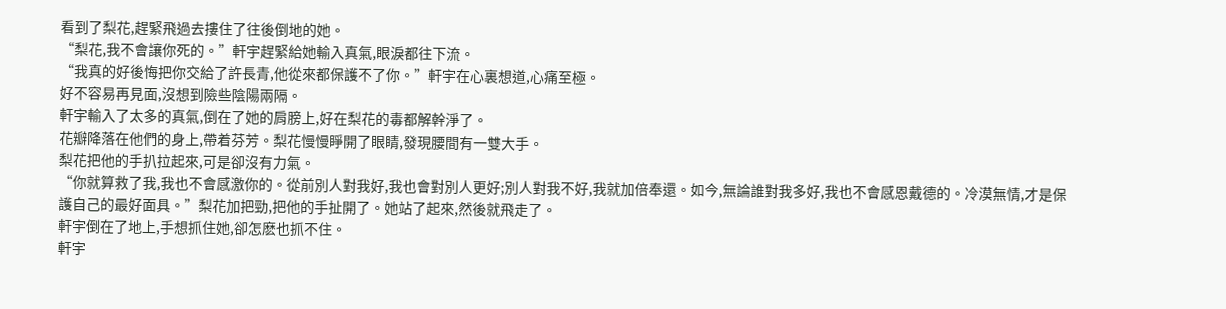看到了梨花,趕緊飛過去摟住了往後倒地的她。
“梨花,我不會讓你死的。”軒宇趕緊給她輸入真氣,眼淚都往下流。
“我真的好後悔把你交給了許長青,他從來都保護不了你。”軒宇在心裏想道,心痛至極。
好不容易再見面,沒想到險些陰陽兩隔。
軒宇輸入了太多的真氣,倒在了她的肩膀上,好在梨花的毒都解幹淨了。
花瓣降落在他們的身上,帶着芬芳。梨花慢慢睜開了眼睛,發現腰間有一雙大手。
梨花把他的手扒拉起來,可是卻沒有力氣。
“你就算救了我,我也不會感激你的。從前別人對我好,我也會對別人更好;別人對我不好,我就加倍奉還。如今,無論誰對我多好,我也不會感恩戴德的。冷漠無情,才是保護自己的最好面具。”梨花加把勁,把他的手扯開了。她站了起來,然後就飛走了。
軒宇倒在了地上,手想抓住她,卻怎麽也抓不住。
軒宇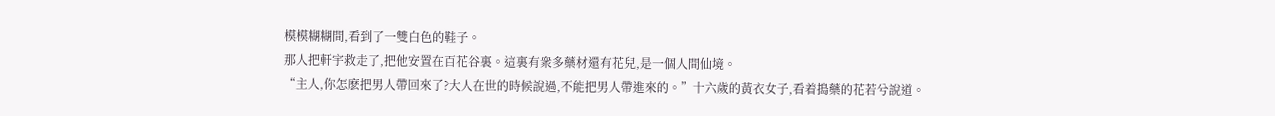模模糊糊間,看到了一雙白色的鞋子。
那人把軒宇救走了,把他安置在百花谷裏。這裏有衆多藥材還有花兒,是一個人間仙境。
“主人,你怎麽把男人帶回來了?大人在世的時候說過,不能把男人帶進來的。”十六歲的黃衣女子,看着搗藥的花若兮說道。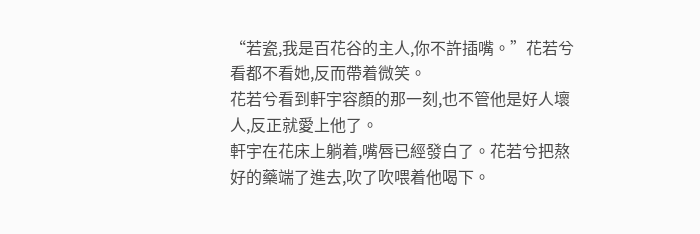“若瓷,我是百花谷的主人,你不許插嘴。”花若兮看都不看她,反而帶着微笑。
花若兮看到軒宇容顏的那一刻,也不管他是好人壞人,反正就愛上他了。
軒宇在花床上躺着,嘴唇已經發白了。花若兮把熬好的藥端了進去,吹了吹喂着他喝下。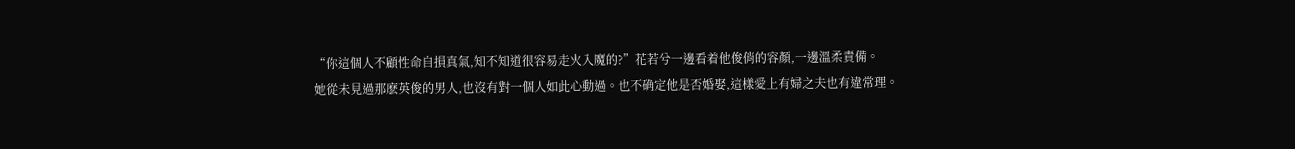“你這個人不顧性命自損真氣,知不知道很容易走火入魔的?”花若兮一邊看着他俊俏的容顏,一邊溫柔責備。
她從未見過那麽英俊的男人,也沒有對一個人如此心動過。也不确定他是否婚娶,這樣愛上有婦之夫也有違常理。